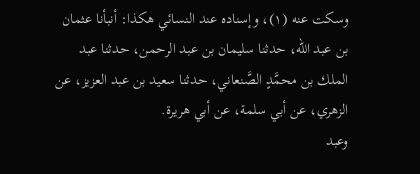وسكت عنه (١)، وإسناده عند النسائي هكذا: أنبأنا عثمان بن عبد الله، حدثنا سليمان بن عبد الرحمن، حدثنا عبد الملك بن محمَّدٍ الصَّنعاني، حدثنا سعيد بن عبد العزيز، عن الزهري، عن أبي سلمة، عن أبي هريرة.
وعبد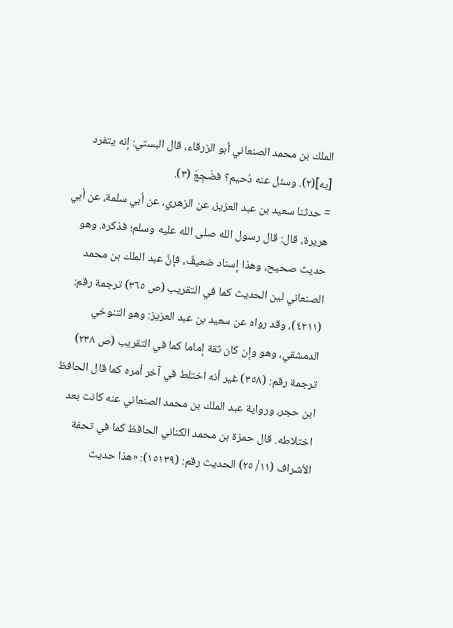الملك بن محمد الصنعاني أبو الزرقاء، قال البستي: إنه يتفرد [به](٢). وسئل عنه دُحيم؟ فضَجِعَ (٣).
= حدثنا سعيد بن عبد العزيز، عن الزهري، عن أبي سلمة، عن أبي هريرة، قال: قال رسول الله صلى الله عليه وسلم؛ فذكره. وهو حديث صحيح، وهذا إسناد ضعيفٌ، فإنَّ عبد الملك بن محمد الصنعاني لين الحديث كما في التقريب (ص ٣٦٥) ترجمة رقم: (٤٢١١)، وقد رواه عن سعيد بن عبد العزيز: وهو التنوخي الدمشقي، وهو وإن كان ثقة إماما كما في التقريب (ص ٢٣٨) ترجمة رقم: (٣٥٨) غير أنه اختلط في آخر أمره كما قال الحافظ ابن حجر، ورواية عبد الملك بن محمد الصنعاني عنه كانت بعد اختلاطه. قال حمزة بن محمد الكناني الحافظ كما في تحفة الأشراف (١١/ ٢٥) الحديث رقم: (١٥١٣٩): «هذا حديث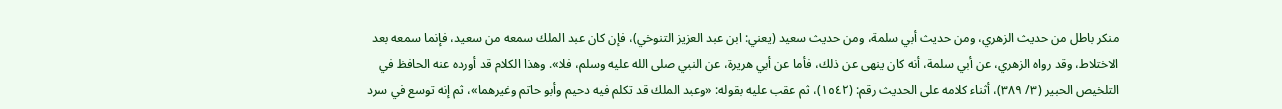منكر باطل من حديث الزهري، ومن حديث أبي سلمة، ومن حديث سعيد (يعني: ابن عبد العزيز التنوخي)، فإن كان عبد الملك سمعه من سعيد، فإنما سمعه بعد الاختلاط، وقد رواه الزهري، عن أبي سلمة، أنه كان ينهى عن ذلك، فأما عن أبي هريرة، عن النبي صلى الله عليه وسلم، فلا». وهذا الكلام قد أورده عنه الحافظ في التلخيص الحبير (٣/ ٣٨٩)، أثناء كلامه على الحديث رقم: (١٥٤٢)، ثم عقب عليه بقوله: «وعبد الملك قد تكلم فيه دحيم وأبو حاتم وغيرهما»، ثم إنه توسع في سرد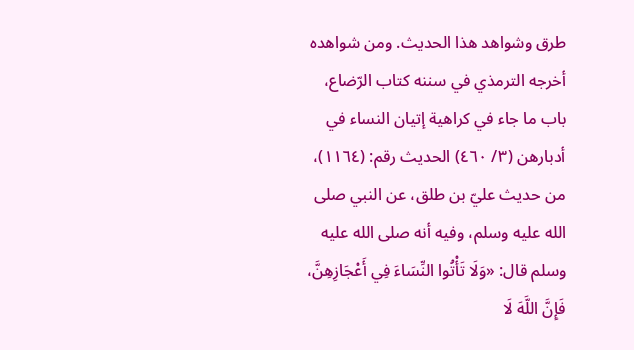طرق وشواهد هذا الحديث. ومن شواهده أخرجه الترمذي في سننه كتاب الرّضاع، باب ما جاء في كراهية إتيان النساء في أدبارهن (٣/ ٤٦٠) الحديث رقم: (١١٦٤)، من حديث عليّ بن طلق، عن النبي صلى الله عليه وسلم، وفيه أنه صلى الله عليه وسلم قال: «وَلَا تَأْتُوا النِّسَاءَ فِي أَعْجَازِهِنَّ، فَإِنَّ اللَّهَ لَا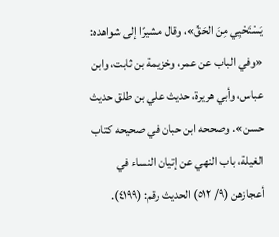يَسْتَحْيِي مِنَ الحَقِّ»، وقال مشيرًا إلى شواهده: «وفي الباب عن عمر، وخزيمة بن ثابت، وابن عباس، وأبي هريرة، حديث علي بن طلق حديث حسن». وصححه ابن حبان في صحيحه كتاب الغيلة، باب النهي عن إتيان النساء في أعجازهن (٩/ ٥١٢) الحديث رقم: (٤١٩٩).